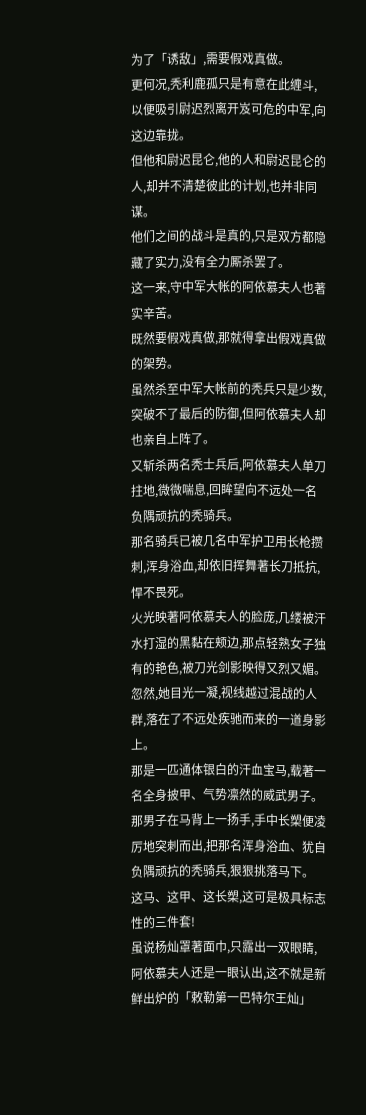为了「诱敌」,需要假戏真做。
更何况,秃利鹿孤只是有意在此缠斗,以便吸引尉迟烈离开岌可危的中军,向这边靠拢。
但他和尉迟昆仑,他的人和尉迟昆仑的人,却并不清楚彼此的计划,也并非同谋。
他们之间的战斗是真的,只是双方都隐藏了实力,没有全力厮杀罢了。
这一来,守中军大帐的阿依慕夫人也著实辛苦。
既然要假戏真做,那就得拿出假戏真做的架势。
虽然杀至中军大帐前的秃兵只是少数,突破不了最后的防御,但阿依慕夫人却也亲自上阵了。
又斩杀两名秃士兵后,阿依慕夫人单刀拄地,微微喘息,回眸望向不远处一名负隅顽抗的秃骑兵。
那名骑兵已被几名中军护卫用长枪攒刺,浑身浴血,却依旧挥舞著长刀抵抗,悍不畏死。
火光映著阿依慕夫人的脸庞,几缕被汗水打湿的黑黏在颊边,那点轻熟女子独有的艳色,被刀光剑影映得又烈又媚。
忽然,她目光一凝,视线越过混战的人群,落在了不远处疾驰而来的一道身影上。
那是一匹通体银白的汗血宝马,载著一名全身披甲、气势凛然的威武男子。
那男子在马背上一扬手,手中长槊便凌厉地突刺而出,把那名浑身浴血、犹自负隅顽抗的秃骑兵,狠狠挑落马下。
这马、这甲、这长槊,这可是极具标志性的三件套!
虽说杨灿罩著面巾,只露出一双眼睛,阿依慕夫人还是一眼认出,这不就是新鲜出炉的「敕勒第一巴特尔王灿」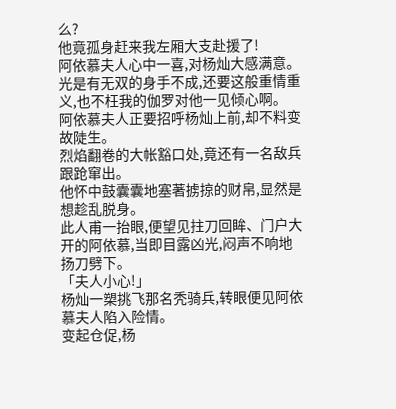么?
他竟孤身赶来我左厢大支赴援了!
阿依慕夫人心中一喜,对杨灿大感满意。
光是有无双的身手不成,还要这般重情重义,也不枉我的伽罗对他一见倾心啊。
阿依慕夫人正要招呼杨灿上前,却不料变故陡生。
烈焰翻卷的大帐豁口处,竟还有一名敌兵跟跄窜出。
他怀中鼓囊囊地塞著掳掠的财帛,显然是想趁乱脱身。
此人甫一抬眼,便望见拄刀回眸、门户大开的阿依慕,当即目露凶光,闷声不响地扬刀劈下。
「夫人小心!」
杨灿一槊挑飞那名秃骑兵,转眼便见阿依慕夫人陷入险情。
变起仓促,杨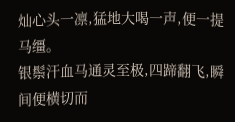灿心头一凛,猛地大喝一声,便一提马缰。
银鬃汗血马通灵至极,四蹄翻飞,瞬间便横切而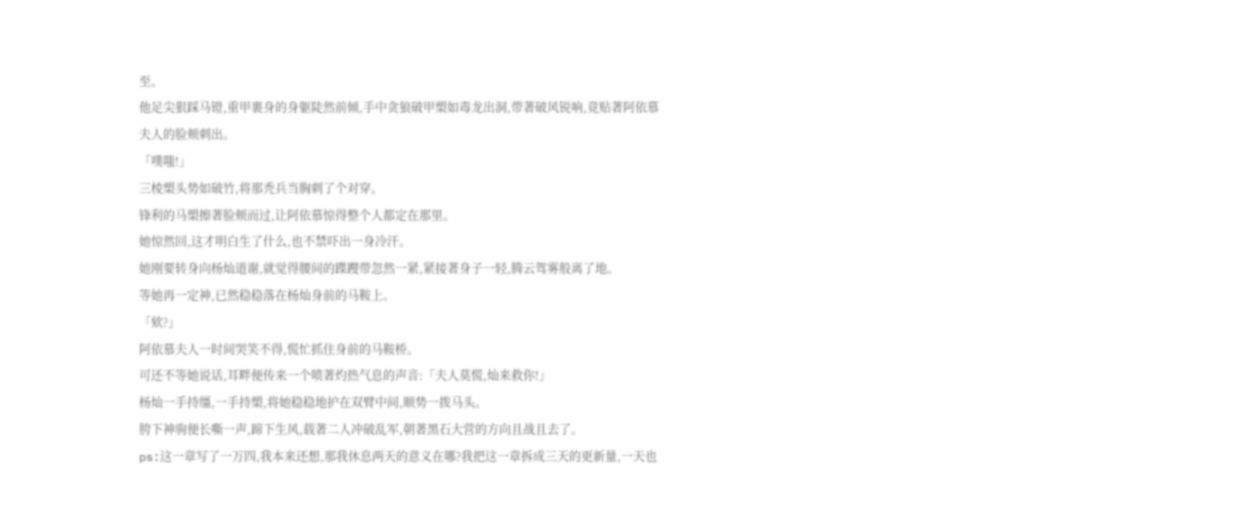至。
他足尖狠踩马镫,重甲裹身的身躯陡然前倾,手中贪狼破甲槊如毒龙出洞,带著破风锐响,竟贴著阿依慕夫人的脸颊刺出。
「噗嗤!」
三棱槊头势如破竹,将那秃兵当胸刺了个对穿。
锋利的马槊擦著脸颊而过,让阿依慕惊得整个人都定在那里。
她惊然回,这才明白生了什么,也不禁吓出一身冷汗。
她刚要转身向杨灿道谢,就觉得腰间的蹀躞带忽然一紧,紧接著身子一轻,腾云驾雾般离了地。
等她再一定神,已然稳稳落在杨灿身前的马鞍上。
「欸?」
阿依慕夫人一时间哭笑不得,慌忙抓住身前的马鞍桥。
可还不等她说话,耳畔便传来一个喷著灼热气息的声音:「夫人莫慌,灿来救你!」
杨灿一手持缰,一手持槊,将她稳稳地护在双臂中间,顺势一拨马头。
胯下神驹便长嘶一声,蹄下生风,载著二人冲破乱军,朝著黑石大营的方向且战且去了。
ps:这一章写了一万四,我本来还想,那我休息两天的意义在哪?我把这一章拆成三天的更新量,一天也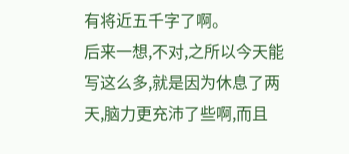有将近五千字了啊。
后来一想,不对,之所以今天能写这么多,就是因为休息了两天,脑力更充沛了些啊,而且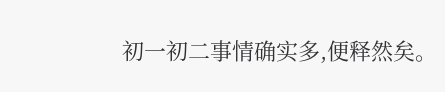初一初二事情确实多,便释然矣。